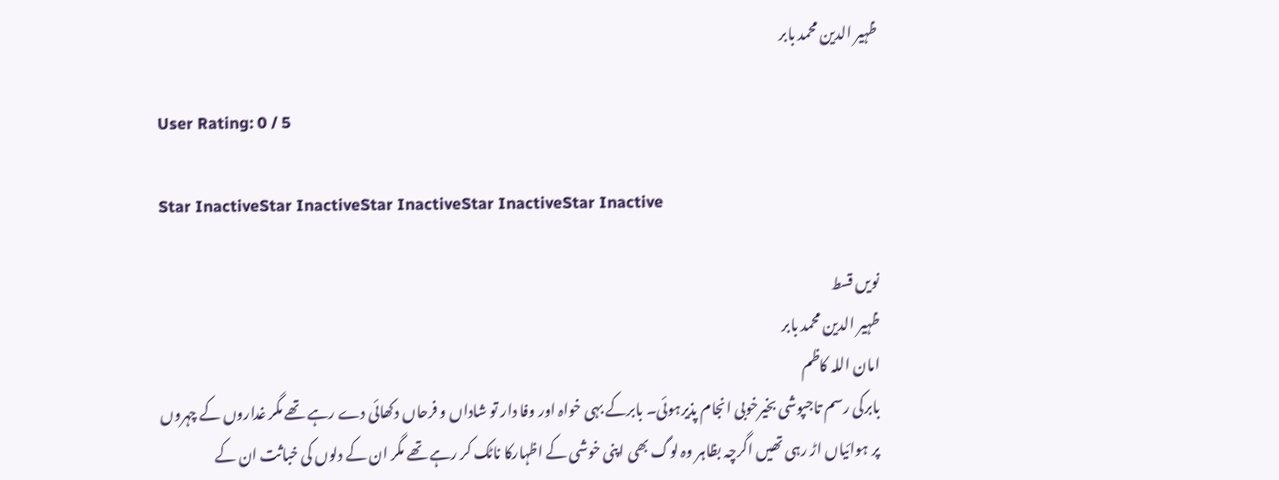ظہیر الدین محمد بابر

User Rating: 0 / 5

Star InactiveStar InactiveStar InactiveStar InactiveStar Inactive

نویں قسط
ظہیر الدین محمد بابر
امان اللہ کاظم
بابرکی رسم تاجپوشی بخیرخوبی انجام پذیرہوئی۔ بابرکے بہی خواہ اور وفا دار تو شاداں و فرحاں دکھائی دے رہے تھے مگر غداروں کے چہروں پر ہوائیاں اڑ رہی تھیں اگرچہ بظاہر وہ لوگ بھی اپنی خوشی کے اظہارکا ناٹک کر رہے تھے مگر ان کے دلوں کی خباثت ان کے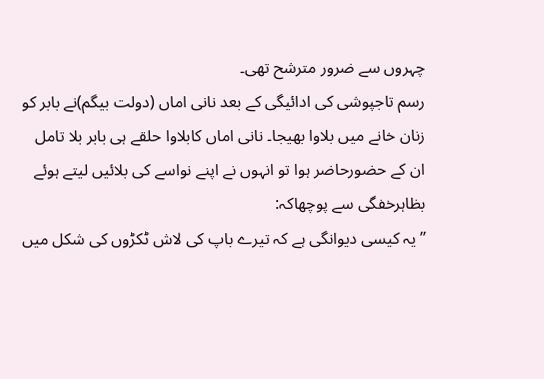چہروں سے ضرور مترشح تھی۔
رسم تاجپوشی کی ادائیگی کے بعد نانی اماں (دولت بیگم)نے بابر کو زنان خانے میں بلاوا بھیجا۔ نانی اماں کابلاوا حلقے ہی بابر بلا تامل ان کے حضورحاضر ہوا تو انہوں نے اپنے نواسے کی بلائیں لیتے ہوئے بظاہرخفگی سے پوچھاکہ:
’’یہ کیسی دیوانگی ہے کہ تیرے باپ کی لاش ٹکڑوں کی شکل میں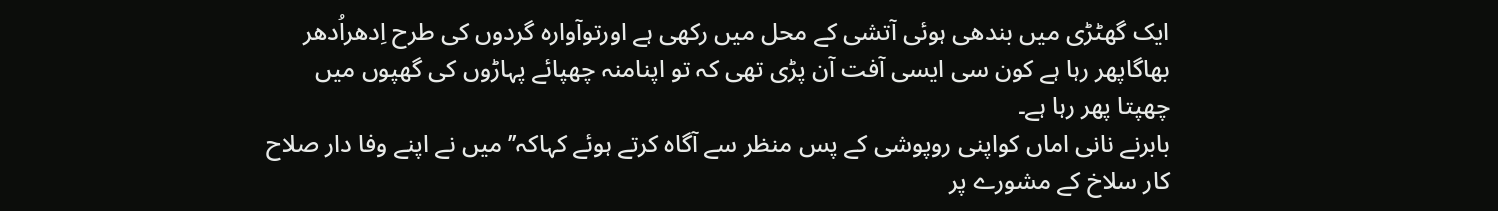ایک گھٹڑی میں بندھی ہوئی آتشی کے محل میں رکھی ہے اورتوآوارہ گردوں کی طرح اِدھراُدھر بھاگاپھر رہا ہے کون سی ایسی آفت آن پڑی تھی کہ تو اپنامنہ چھپائے پہاڑوں کی گھپوں میں چھپتا پھر رہا ہے۔
بابرنے نانی اماں کواپنی روپوشی کے پس منظر سے آگاہ کرتے ہوئے کہاکہ’’ میں نے اپنے وفا دار صلاح کار سلاخ کے مشورے پر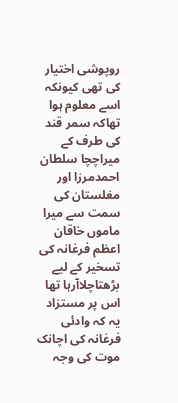روپوشی اختیار کی تھی کیونکہ اسے معلوم ہوا تھاکہ سمر قند کی طرف کے میراچچا سلطان احمدمرزا اور مغلستان کی سمت سے میرا ماموں خاقان اعظم فرغانہ کی تسخیر کے لیے بڑھتاچلاآرہا تھا اس پر مستزاد یہ کہ وادئی فرغانہ کی اچانک موت کی وجہ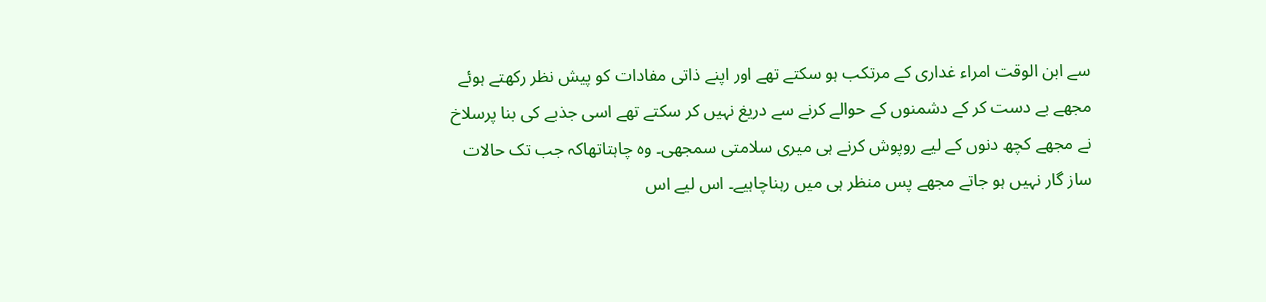سے ابن الوقت امراء غداری کے مرتکب ہو سکتے تھے اور اپنے ذاتی مفادات کو پیش نظر رکھتے ہوئے مجھے بے دست کر کے دشمنوں کے حوالے کرنے سے دریغ نہیں کر سکتے تھے اسی جذبے کی بنا پرسلاخ نے مجھے کچھ دنوں کے لیے روپوش کرنے ہی میری سلامتی سمجھی۔ وہ چاہتاتھاکہ جب تک حالات ساز گار نہیں ہو جاتے مجھے پس منظر ہی میں رہناچاہیے۔ اس لیے اس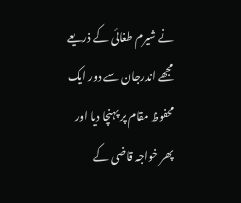نے شیرم طغائی کے ذریعے مجھے اندرجان سے دور ایک محفوظ مقام پر پہنچا دیا اور پھر خواجہ قاضی کے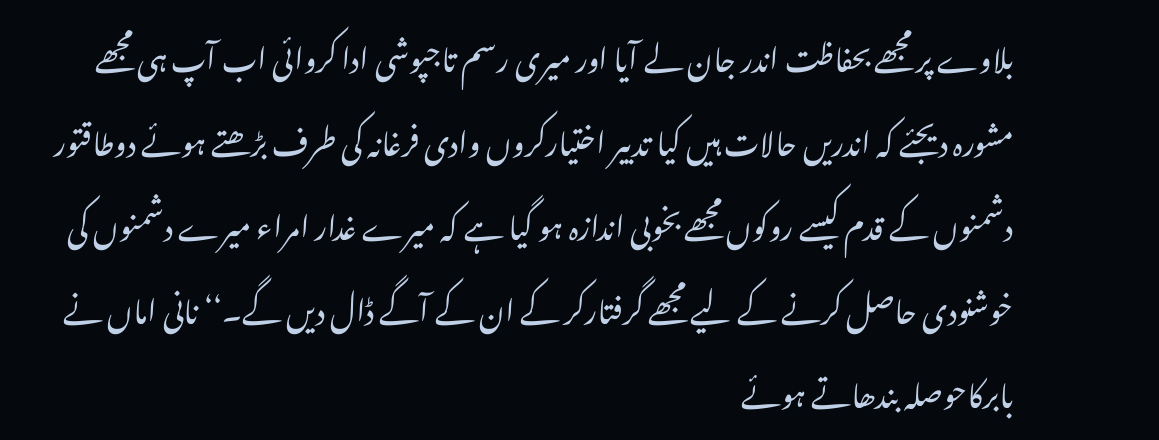بلاوے پر مجھے بحفاظت اندر جان لے آیا اور میری رسم تاجپوشی ادا کروائی اب آپ ہی مجھے مشورہ دیجئے کہ اندریں حالات ہیں کیا تدبیر اختیارکروں وادی فرغانہ کی طرف بڑھتے ہوئے دوطاقتور دشمنوں کے قدم کیسے روکوں مجھے بخوبی اندازہ ہو گیا ہے کہ میرے غدار امراء میرے دشمنوں کی خوشنودی حاصل کرنے کے لیے مجھے گرفتارکر کے ان کے آگے ڈال دیں گے۔‘‘ نانی اماں نے بابرکاحوصلہ بندھاتے ہوئے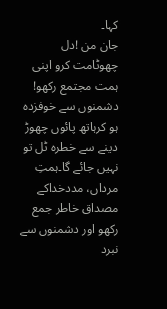کہا۔
جان من !دل چھوٹامت کرو اپنی ہمت مجتمع رکھو! دشمنوں سے خوفزدہ ہو کرہاتھ پائوں چھوڑ دینے سے خطرہ ٹل تو نہیں جائے گا۔ہمتِ مرداں، مددخداکے مصداق خاطر جمع رکھو اور دشمنوں سے نبرد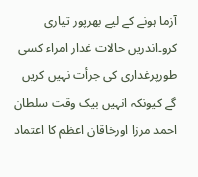آزما ہونے کے لیے بھرپور تیاری کرو۔اندریں حالات غدار امراء کسی طورپرغداری کی جرأت نہیں کریں گے کیونکہ انہیں بیک وقت سلطان احمد مرزا اورخاقان اعظم کا اعتماد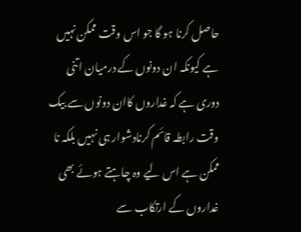حاصل کرنا ہو گا جو اس وقت ممکن نہیں ہے کیونکہ ان دونوں کے درمیان اتنی دوری ہے کہ غداروں کاان دونوں سے بیک وقت رابطہ قائم کرنادشوار ہی نہیں بلکہ نا ممکن ہے اس لیے وہ چاہتے ہوئے بھی غداروں کے ارتکاب سے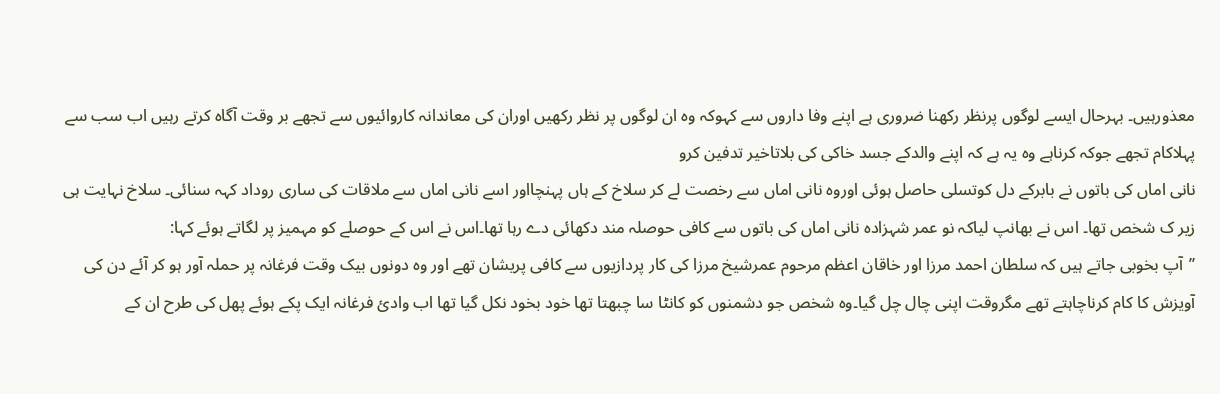معذورہیں۔ بہرحال ایسے لوگوں پرنظر رکھنا ضروری ہے اپنے وفا داروں سے کہوکہ وہ ان لوگوں پر نظر رکھیں اوران کی معاندانہ کاروائیوں سے تجھے بر وقت آگاہ کرتے رہیں اب سب سے پہلاکام تجھے جوکہ کرناہے وہ یہ ہے کہ اپنے والدکے جسد خاکی کی بلاتاخیر تدفین کرو
نانی اماں کی باتوں نے بابرکے دل کوتسلی حاصل ہوئی اوروہ نانی اماں سے رخصت لے کر سلاخ کے ہاں پہنچااور اسے نانی اماں سے ملاقات کی ساری روداد کہہ سنائی۔ سلاخ نہایت ہی زیر ک شخص تھا۔ اس نے بھانپ لیاکہ نو عمر شہزادہ نانی اماں کی باتوں سے کافی حوصلہ مند دکھائی دے رہا تھا۔اس نے اس کے حوصلے کو مہمیز پر لگاتے ہوئے کہا:
’’آپ بخوبی جاتے ہیں کہ سلطان احمد مرزا اور خاقان اعظم مرحوم عمرشیخ مرزا کی کار پردازیوں سے کافی پریشان تھے اور وہ دونوں بیک وقت فرغانہ پر حملہ آور ہو کر آئے دن کی آویزش کا کام کرناچاہتے تھے مگروقت اپنی چال چل گیا۔وہ شخص جو دشمنوں کو کانٹا سا چبھتا تھا خود بخود نکل گیا تھا اب وادیٔ فرغانہ ایک پکے ہوئے پھل کی طرح ان کے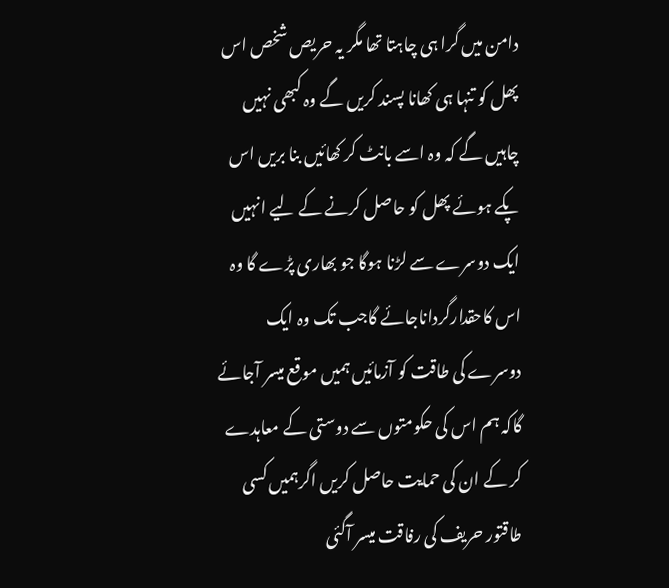دامن میں گرا ہی چاہتا تھا مگر یہ حریص شخص اس پھل کو تنہا ہی کھانا پسند کریں گے وہ کبھی نہیں چاہیں گے کہ وہ اسے بانٹ کر کھائیں بنا بریں اس پکے ہوئے پھل کو حاصل کرنے کے لیے انہیں ایک دوسرے سے لڑنا ہوگا جو بھاری پڑے گا وہ اس کاحقدارگرداناجائے گاجب تک وہ ایک دوسرے کی طاقت کو آزمائیں ہمیں موقع میسر آجائے گاکہ ہم اس کی حکومتوں سے دوستی کے معاہدے کر کے ان کی حمایت حاصل کریں اگرہمیں کسی طاقتور حریف کی رفاقت میسر آگئی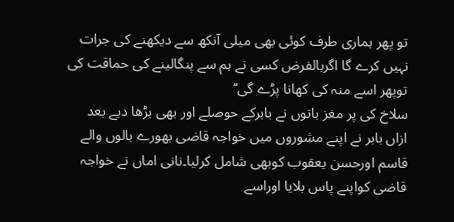تو پھر ہماری طرف کوئی بھی میلی آنکھ سے دیکھنے کی جرات نہیں کرے گا اگربالفرض کسی نے ہم سے پنگالینے کی حماقت کی توپھر اسے منہ کی کھانا پڑے گی‘‘
سلاخ کی پر مغز باتوں نے بابرکے حوصلے اور بھی بڑھا دیے بعد ازاں بابر نے اپنے مشوروں میں خواجہ قاضی بھورے بالوں والے قاسم اورحسن یعقوب کوبھی شامل کرلیا۔نانی اماں نے خواجہ قاضی کواپنے پاس بلایا اوراسے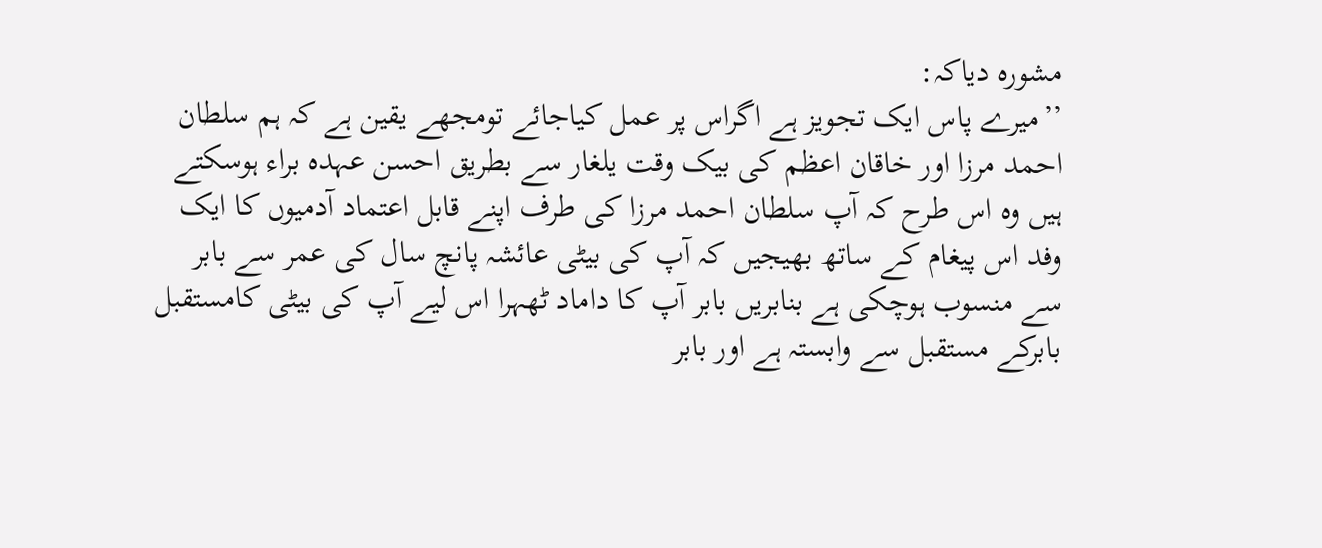مشورہ دیاکہ:
’’میرے پاس ایک تجویز ہے اگراس پر عمل کیاجائے تومجھے یقین ہے کہ ہم سلطان احمد مرزا اور خاقان اعظم کی بیک وقت یلغار سے بطریق احسن عہدہ براء ہوسکتے ہیں وہ اس طرح کہ آپ سلطان احمد مرزا کی طرف اپنے قابل اعتماد آدمیوں کا ایک وفد اس پیغام کے ساتھ بھیجیں کہ آپ کی بیٹی عائشہ پانچ سال کی عمر سے بابر سے منسوب ہوچکی ہے بنابریں بابر آپ کا داماد ٹھہرا اس لیے آپ کی بیٹی کامستقبل بابرکے مستقبل سے وابستہ ہے اور بابر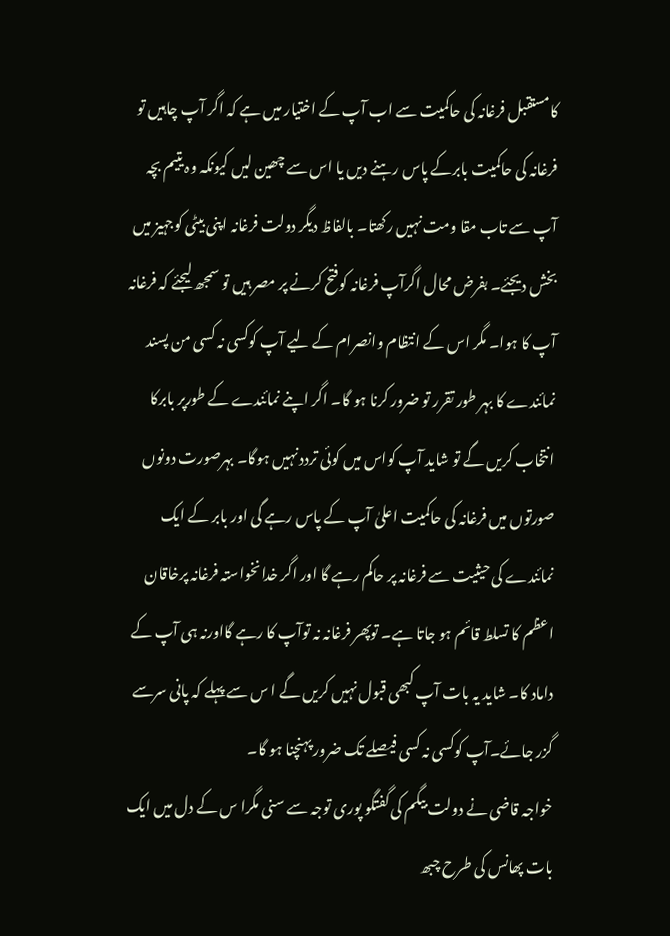کامستقبل فرغانہ کی حاکمیت سے اب آپ کے اختیار میں ہے کہ اگر آپ چاہیں تو فرغانہ کی حاکمیت بابرکے پاس رہنے دیں یا اس سے چھین لیں کیونکہ وہ یتیم بچہ آپ سے تاب مقا ومت نہیں رکھتا۔ بالفاظ دیگر دولت فرغانہ اپنی بیٹی کوجہیز میں بخش دیجئے۔ بفرض محال اگرآپ فرغانہ کوفتح کرنے پر مصر ہیں تو سمجھ لیجئے کہ فرغانہ آپ کا ہوا۔ مگر اس کے انتظام وانصرام کے لیے آپ کوکسی نہ کسی من پسند نمائندے کا بہر طور تقرر تو ضرور کرنا ہو گا۔ اگر اپنے نمائندے کے طورپر بابرکا انتخاب کریں گے تو شاید آپ کواس میں کوئی تردد نہیں ہوگا۔ بہرصورت دونوں صورتوں میں فرغانہ کی حاکمیت اعلیٰ آپ کے پاس رہے گی اور بابر کے ایک نمائندے کی حیثیت سے فرغانہ پر حاکم رہے گا اور اگر خدانخواستہ فرغانہ پرخاقان اعظم کا تسلط قائم ہو جاتا ہے۔ توپھر فرغانہ نہ توآپ کا رہے گااورنہ ہی آپ کے داماد کا۔ شاید یہ بات آپ کبھی قبول نہیں کریں گے ا س سے پہلے کہ پانی سرسے گزر جائے۔آپ کوکسی نہ کسی فیصلے تک ضرور پہنچنا ہو گا۔
خواجہ قاضی نے دولت بیگم کی گفتگو پوری توجہ سے سنی مگرا س کے دل میں ایک بات پھانس کی طرح چبھ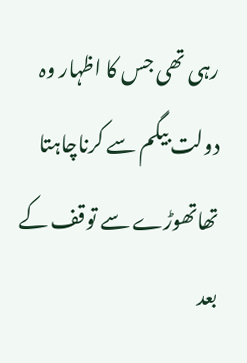رہی تھی جس کا اظہار وہ دولت بیگم سے کرناچاہتا تھاتھوڑے سے توقف کے بعد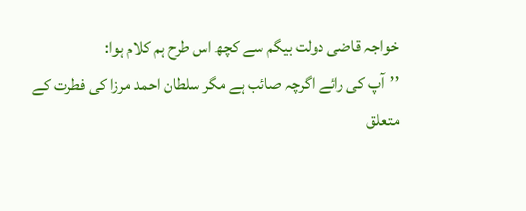خواجہ قاضی دولت بیگم سے کچھ اس طرح ہم کلام ہوا:
’’آپ کی رائے اگرچہ صائب ہے مگر سلطان احمد مرزا کی فطرت کے متعلق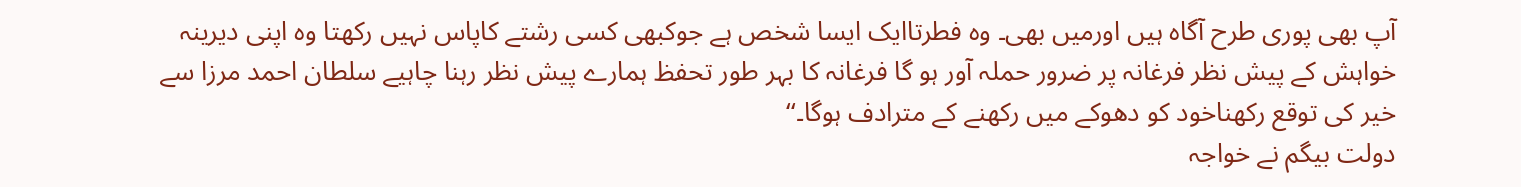آپ بھی پوری طرح آگاہ ہیں اورمیں بھی۔ وہ فطرتاایک ایسا شخص ہے جوکبھی کسی رشتے کاپاس نہیں رکھتا وہ اپنی دیرینہ خواہش کے پیش نظر فرغانہ پر ضرور حملہ آور ہو گا فرغانہ کا بہر طور تحفظ ہمارے پیش نظر رہنا چاہیے سلطان احمد مرزا سے خیر کی توقع رکھناخود کو دھوکے میں رکھنے کے مترادف ہوگا۔‘‘
دولت بیگم نے خواجہ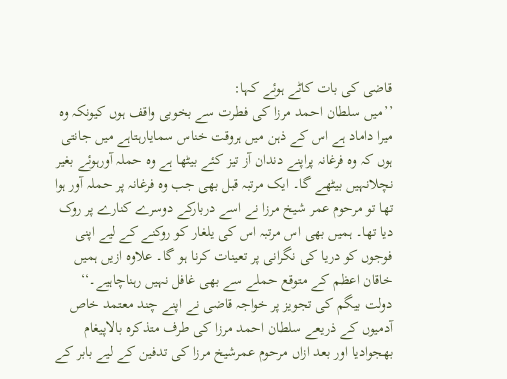قاضی کی بات کاٹے ہوئے کہا:
’’میں سلطان احمد مرزا کی فطرت سے بخوبی واقف ہوں کیونکہ وہ میرا داماد ہے اس کے ذہن میں ہروقت خناس سمایارہتاہے میں جانتی ہوں کہ وہ فرغانہ پراپنے دندان آز تیز کئے بیٹھا ہے وہ حملہ آورہوئے بغیر نچلانہیں بیٹھے گا۔ ایک مرتبہ قبل بھی جب وہ فرغانہ پر حملہ آور ہوا تھا تو مرحوم عمر شیخ مرزا نے اسے دربارکے دوسرے کنارے پر روک دیا تھا۔ ہمیں بھی اس مرتبہ اس کی یلغار کو روکنے کے لیے اپنی فوجوں کو دریا کی نگرانی پر تعینات کرنا ہو گا۔ علاوہ ازیں ہمیں خاقان اعظم کے متوقع حملے سے بھی غافل نہیں رہناچاہیے۔‘‘
دولت بیگم کی تجویز پر خواجہ قاضی نے اپنے چند معتمد خاص آدمیوں کے ذریعے سلطان احمد مرزا کی طرف متذکرہ بالاپیغام بھجوادیا اور بعد ازاں مرحوم عمرشیخ مرزا کی تدفین کے لیے بابر کے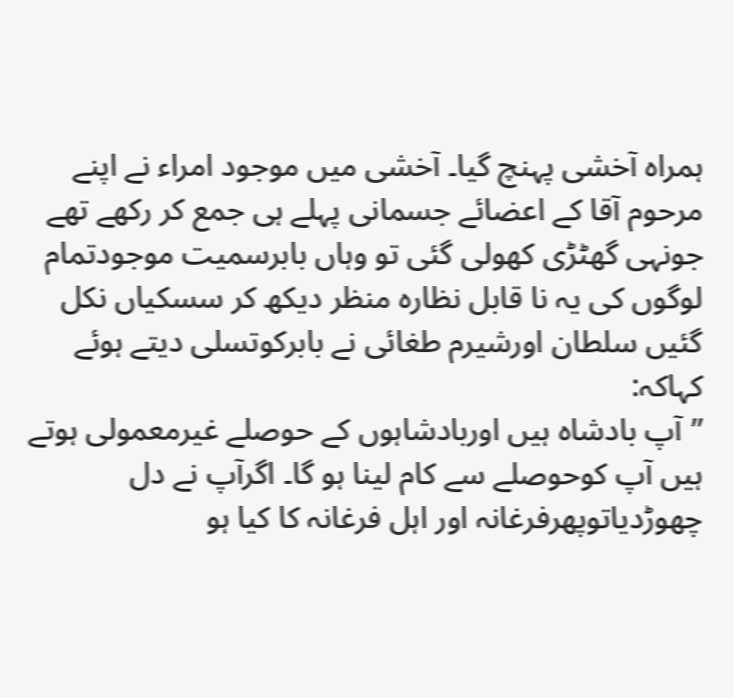ہمراہ آخشی پہنچ گیا۔ آخشی میں موجود امراء نے اپنے مرحوم آقا کے اعضائے جسمانی پہلے ہی جمع کر رکھے تھے جونہی گھٹڑی کھولی گئی تو وہاں بابرسمیت موجودتمام لوگوں کی یہ نا قابل نظارہ منظر دیکھ کر سسکیاں نکل گئیں سلطان اورشیرم طغائی نے بابرکوتسلی دیتے ہوئے کہاکہ:
’’آپ بادشاہ ہیں اوربادشاہوں کے حوصلے غیرمعمولی ہوتے ہیں آپ کوحوصلے سے کام لینا ہو گا۔ اگرآپ نے دل چھوڑدیاتوپھرفرغانہ اور اہل فرغانہ کا کیا ہو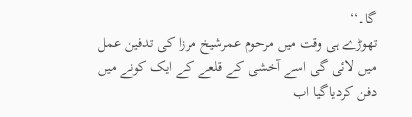گا۔‘‘
تھوڑے ہی وقت میں مرحوم عمرشیخ مرزا کی تدفین عمل میں لائی گی اسے آخشی کے قلعے کے ایک کونے میں دفن کردیاگیا اب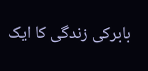بابرکی زندگی کا ایک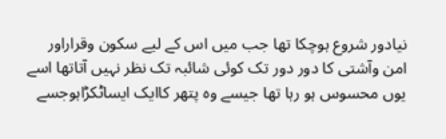نیادور شروع ہوچکا تھا جب میں اس کے لیے سکون وقراراور امن وآشتی کا دور دور تک کوئی شائبہ تک نظر نہیں آتاتھا اسے یوں محسوس ہو رہا تھا جیسے وہ پتھر کاایک ایساٹکڑاہوجسے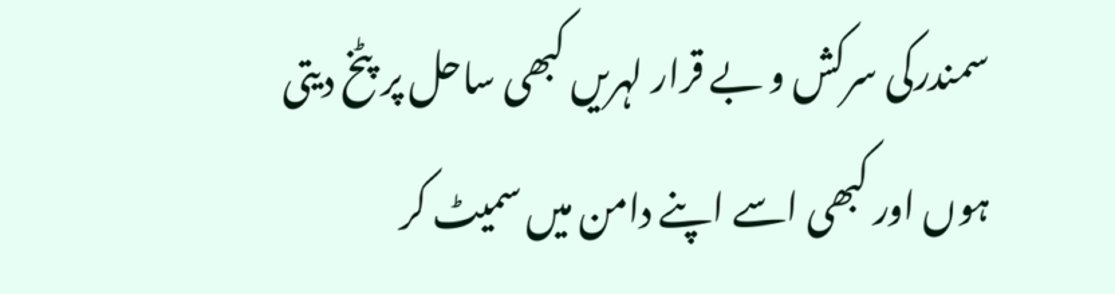سمندرکی سرکش و بے قرار لہریں کبھی ساحل پر پٹخ دیتی ہوں اور کبھی اسے اپنے دامن میں سمیٹ کر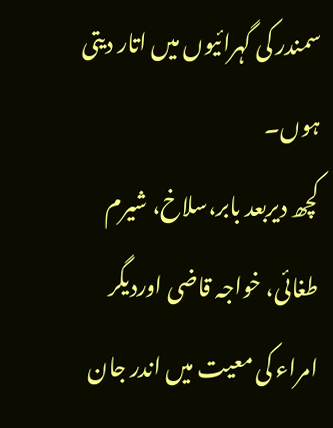سمندر کی گہرائیوں میں اتار دیتی ہوں۔
کچھ دیربعد بابر،سلاخ، شیرم طغائی، خواجہ قاضی اوردیگر امراء کی معیت میں اندر جان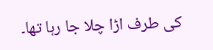کی طرف اڑا چلا جا رہا تھا۔